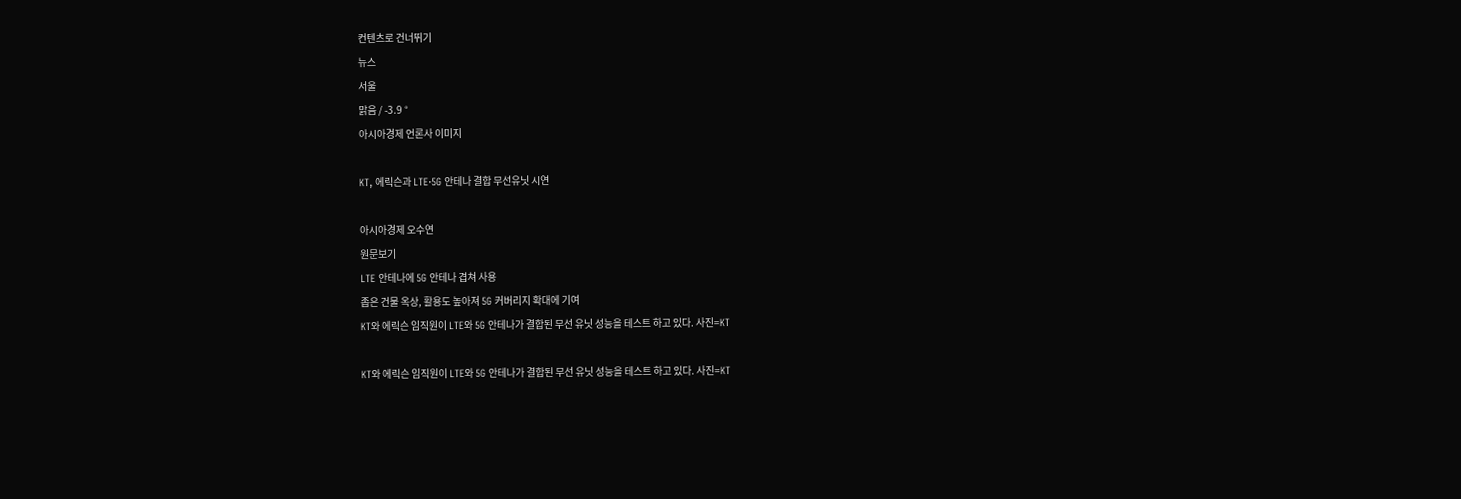컨텐츠로 건너뛰기
뉴스
서울
맑음 / -3.9 °
아시아경제 언론사 이미지

KT, 에릭슨과 LTE·5G 안테나 결합 무선유닛 시연

아시아경제 오수연
원문보기
LTE 안테나에 5G 안테나 겹쳐 사용
좁은 건물 옥상, 활용도 높아져 5G 커버리지 확대에 기여
KT와 에릭슨 임직원이 LTE와 5G 안테나가 결합된 무선 유닛 성능을 테스트 하고 있다. 사진=KT

KT와 에릭슨 임직원이 LTE와 5G 안테나가 결합된 무선 유닛 성능을 테스트 하고 있다. 사진=KT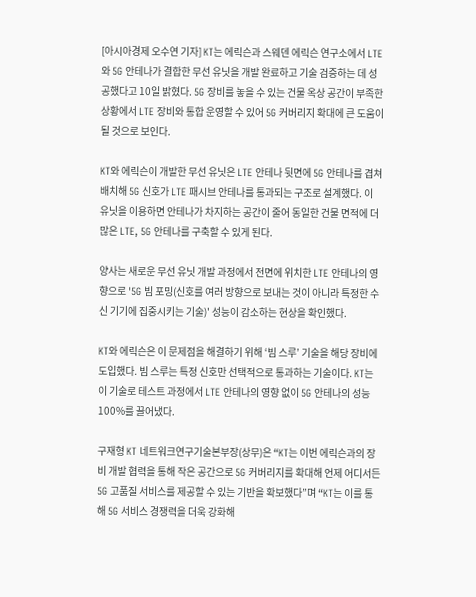[아시아경제 오수연 기자] KT는 에릭슨과 스웨덴 에릭슨 연구소에서 LTE와 5G 안테나가 결합한 무선 유닛을 개발 완료하고 기술 검증하는 데 성공했다고 10일 밝혔다. 5G 장비를 놓을 수 있는 건물 옥상 공간이 부족한 상황에서 LTE 장비와 통합 운영할 수 있어 5G 커버리지 확대에 큰 도움이 될 것으로 보인다.

KT와 에릭슨이 개발한 무선 유닛은 LTE 안테나 뒷면에 5G 안테나를 겹쳐 배치해 5G 신호가 LTE 패시브 안테나를 통과되는 구조로 설계했다. 이 유닛을 이용하면 안테나가 차지하는 공간이 줄어 동일한 건물 면적에 더 많은 LTE, 5G 안테나를 구축할 수 있게 된다.

양사는 새로운 무선 유닛 개발 과정에서 전면에 위치한 LTE 안테나의 영향으로 '5G 빔 포밍(신호를 여러 방향으로 보내는 것이 아니라 특정한 수신 기기에 집중시키는 기술)' 성능이 감소하는 현상을 확인했다.

KT와 에릭슨은 이 문제점을 해결하기 위해 ‘빔 스루’ 기술을 해당 장비에 도입했다. 빔 스루는 특정 신호만 선택적으로 통과하는 기술이다. KT는 이 기술로 테스트 과정에서 LTE 안테나의 영향 없이 5G 안테나의 성능 100%를 끌어냈다.

구재형 KT 네트워크연구기술본부장(상무)은 “KT는 이번 에릭슨과의 장비 개발 협력을 통해 작은 공간으로 5G 커버리지를 확대해 언제 어디서든 5G 고품질 서비스를 제공할 수 있는 기반을 확보했다”며 “KT는 이를 통해 5G 서비스 경쟁력을 더욱 강화해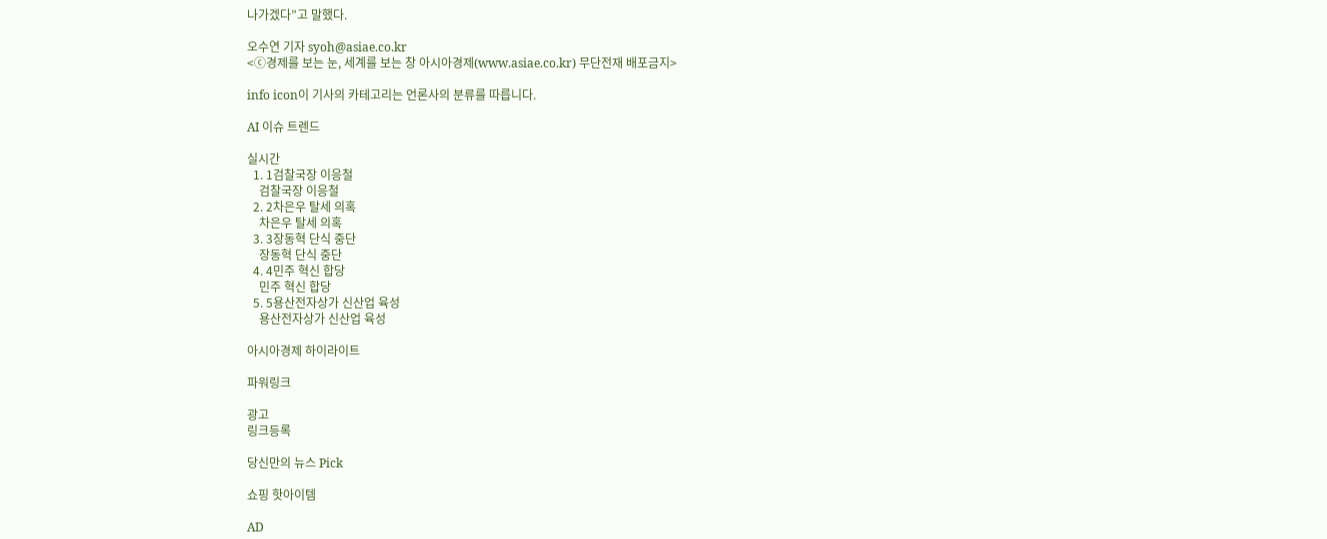나가겠다”고 말했다.

오수연 기자 syoh@asiae.co.kr
<ⓒ경제를 보는 눈, 세계를 보는 창 아시아경제(www.asiae.co.kr) 무단전재 배포금지>

info icon이 기사의 카테고리는 언론사의 분류를 따릅니다.

AI 이슈 트렌드

실시간
  1. 1검찰국장 이응철
    검찰국장 이응철
  2. 2차은우 탈세 의혹
    차은우 탈세 의혹
  3. 3장동혁 단식 중단
    장동혁 단식 중단
  4. 4민주 혁신 합당
    민주 혁신 합당
  5. 5용산전자상가 신산업 육성
    용산전자상가 신산업 육성

아시아경제 하이라이트

파워링크

광고
링크등록

당신만의 뉴스 Pick

쇼핑 핫아이템

AD